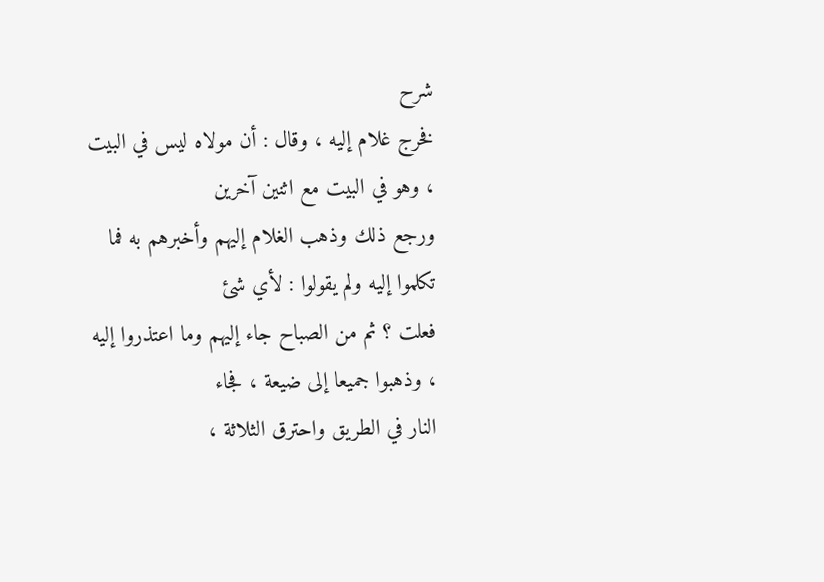شرح
فخرج غلام إليه ، وقال : أن مولاه ليس في البيت ، وهو في البيت مع اثنين آخرين
ورجع ذلك وذهب الغلام إليهم وأخبرهم به فما تكلموا إليه ولم يقولوا : لأي شئ
فعلت ؟ ثم من الصباح جاء إليهم وما اعتذروا إليه ، وذهبوا جميعا إلى ضيعة ، فجاء
النار في الطريق واحترق الثلاثة ،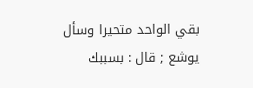بقي الواحد متحيرا وسأل يوشع ; قال : بسببك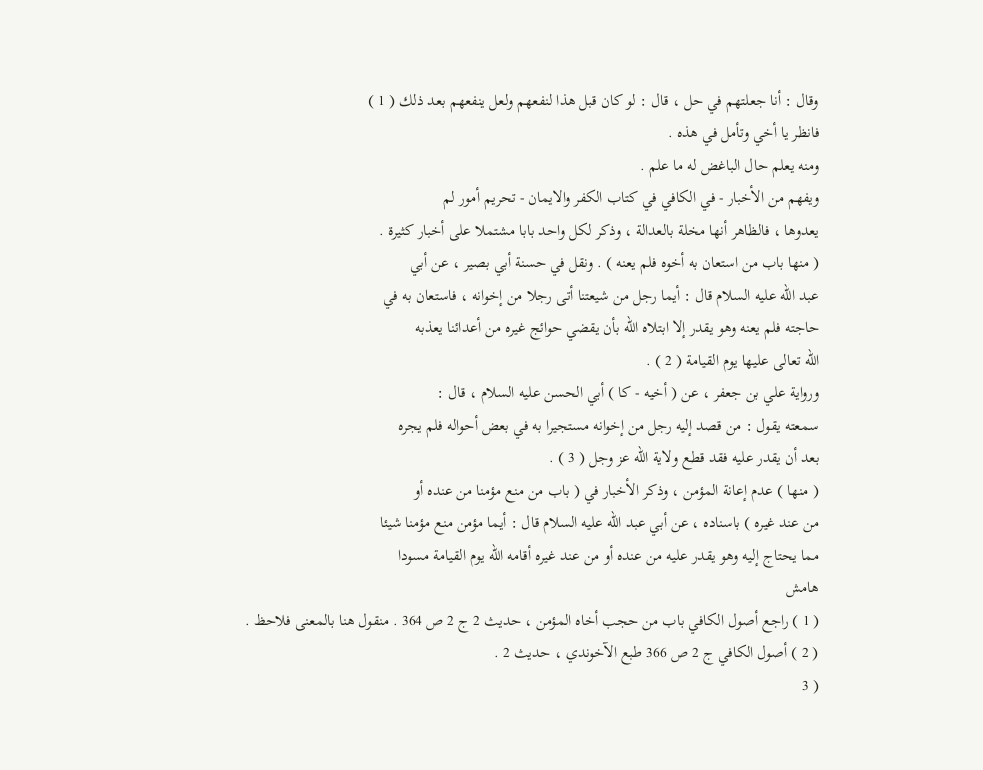وقال : أنا جعلتهم في حل ، قال : لو كان قبل هذا لنفعهم ولعل ينفعهم بعد ذلك ( 1 )
فانظر يا أخي وتأمل في هذه .
ومنه يعلم حال الباغض له ما علم .
ويفهم من الأخبار - في الكافي في كتاب الكفر والايمان - تحريم أمور لم
يعدوها ، فالظاهر أنها مخلة بالعدالة ، وذكر لكل واحد بابا مشتملا على أخبار كثيرة .
( منها باب من استعان به أخوه فلم يعنه ) . ونقل في حسنة أبي بصير ، عن أبي
عبد الله عليه السلام قال : أيما رجل من شيعتنا أتى رجلا من إخوانه ، فاستعان به في
حاجته فلم يعنه وهو يقدر إلا ابتلاه الله بأن يقضي حوائج غيره من أعدائنا يعذبه
الله تعالى عليها يوم القيامة ( 2 ) .
ورواية علي بن جعفر ، عن ( أخيه - كا ) أبي الحسن عليه السلام ، قال :
سمعته يقول : من قصد إليه رجل من إخوانه مستجيرا به في بعض أحواله فلم يجره
بعد أن يقدر عليه فقد قطع ولاية الله عز وجل ( 3 ) .
( منها ) عدم إعانة المؤمن ، وذكر الأخبار في ( باب من منع مؤمنا من عنده أو
من عند غيره ) باسناده ، عن أبي عبد الله عليه السلام قال : أيما مؤمن منع مؤمنا شيئا
مما يحتاج إليه وهو يقدر عليه من عنده أو من عند غيره أقامه الله يوم القيامة مسودا
هامش
( 1 ) راجع أصول الكافي باب من حجب أخاه المؤمن ، حديث 2 ج 2 ص 364 . منقول هنا بالمعنى فلاحظ .
( 2 ) أصول الكافي ج 2 ص 366 طبع الآخوندي ، حديث 2 .
( 3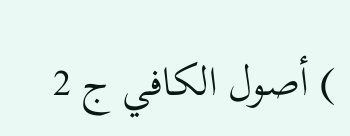) أصول الكافي ج 2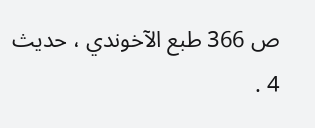ص 366 طبع الآخوندي ، حديث 4 .